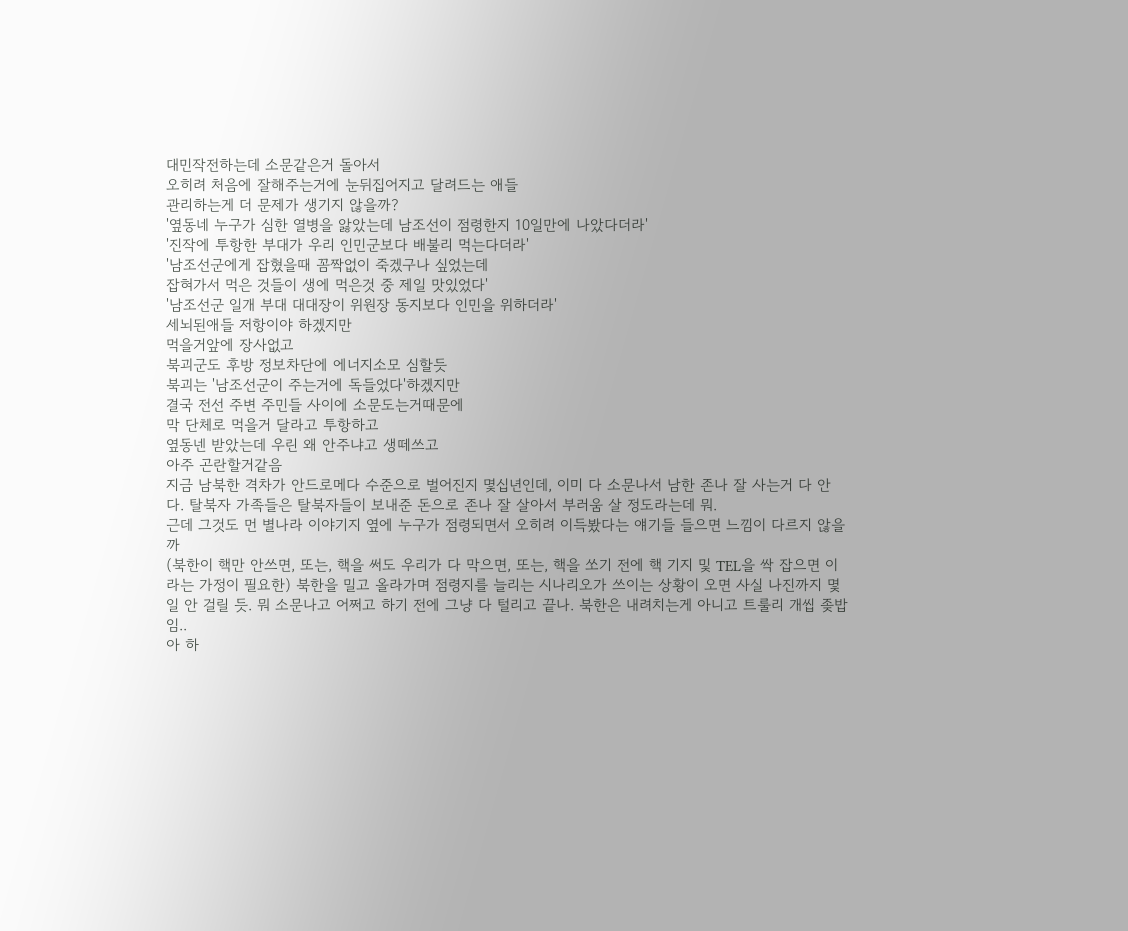대민작전하는데 소문같은거 돌아서
오히려 처음에 잘해주는거에 눈뒤집어지고 달려드는 애들
관리하는게 더 문제가 생기지 않을까?
'옆동네 누구가 심한 열병을 앓았는데 남조선이 점령한지 10일만에 나았다더라'
'진작에 투항한 부대가 우리 인민군보다 배불리 먹는다더라'
'남조선군에게 잡혔을때 꼼짝없이 죽겠구나 싶었는데
잡혀가서 먹은 것들이 생에 먹은것 중 제일 맛있었다'
'남조선군 일개 부대 대대장이 위원장 동지보다 인민을 위하더라'
세뇌된애들 저항이야 하겠지만
먹을거앞에 장사없고
북괴군도 후방 정보차단에 에너지소모 심할듯
북괴는 '남조선군이 주는거에 독들었다'하겠지만
결국 전선 주변 주민들 사이에 소문도는거때문에
막 단체로 먹을거 달라고 투항하고
옆동넨 받았는데 우린 왜 안주냐고 생떼쓰고
아주 곤란할거같음
지금 남북한 격차가 안드로메다 수준으로 벌어진지 몇십년인데, 이미 다 소문나서 남한 존나 잘 사는거 다 안다. 탈북자 가족들은 탈북자들이 보내준 돈으로 존나 잘 살아서 부러움 살 정도라는데 뭐.
근데 그것도 먼 별나라 이야기지 옆에 누구가 점령되면서 오히려 이득봤다는 얘기들 들으면 느낌이 다르지 않을까
(북한이 핵만 안쓰면, 또는, 핵을 써도 우리가 다 막으면, 또는, 핵을 쏘기 전에 핵 기지 및 TEL을 싹 잡으면 이라는 가정이 필요한) 북한을 밀고 올라가며 점령지를 늘리는 시나리오가 쓰이는 상황이 오면 사실 나진까지 몇 일 안 걸릴 듯. 뭐 소문나고 어쩌고 하기 전에 그냥 다 털리고 끝나. 북한은 내려치는게 아니고 트룰리 개씹 좆밥임..
아 하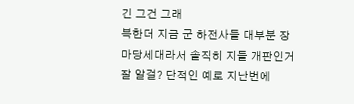긴 그건 그래
븍한더 지금 군 하전사들 대부분 장마당세대라서 솔직히 지들 개판인거 잘 알걸? 단적인 예로 지난번에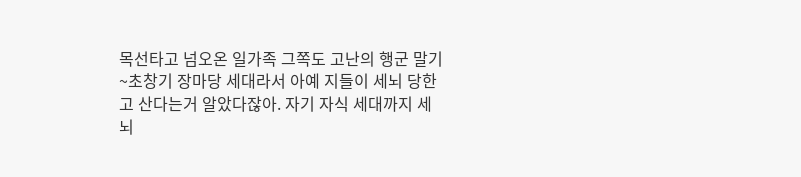목선타고 넘오온 일가족 그쪽도 고난의 행군 말기~초창기 장마당 세대라서 아예 지들이 세뇌 당한고 산다는거 알았다잖아. 자기 자식 세대까지 세뇌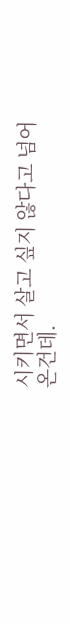시키면서 살고 싶지 않다고 넘어온건데.